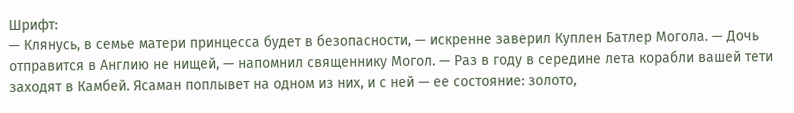Шрифт:
— Клянусь, в семье матери принцесса будет в безопасности, — искренне заверил Куплен Батлер Могола. — Дочь отправится в Англию не нищей, — напомнил священнику Могол. — Раз в году в середине лета корабли вашей тети заходят в Камбей. Ясаман поплывет на одном из них, и с ней — ее состояние: золото,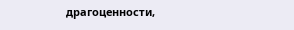драгоценности,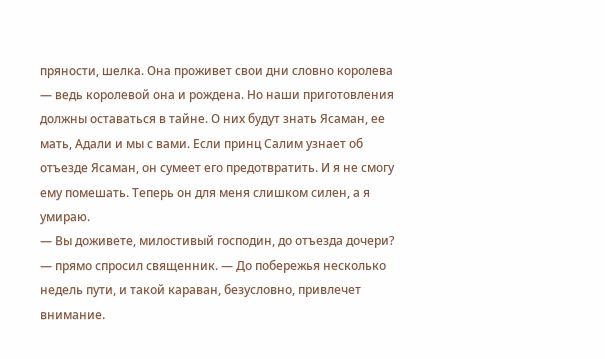пряности, шелка. Она проживет свои дни словно королева — ведь королевой она и рождена. Но наши приготовления должны оставаться в тайне. О них будут знать Ясаман, ее мать, Адали и мы с вами. Если принц Салим узнает об отъезде Ясаман, он сумеет его предотвратить. И я не смогу ему помешать. Теперь он для меня слишком силен, а я умираю.
— Вы доживете, милостивый господин, до отъезда дочери? — прямо спросил священник. — До побережья несколько недель пути, и такой караван, безусловно, привлечет внимание.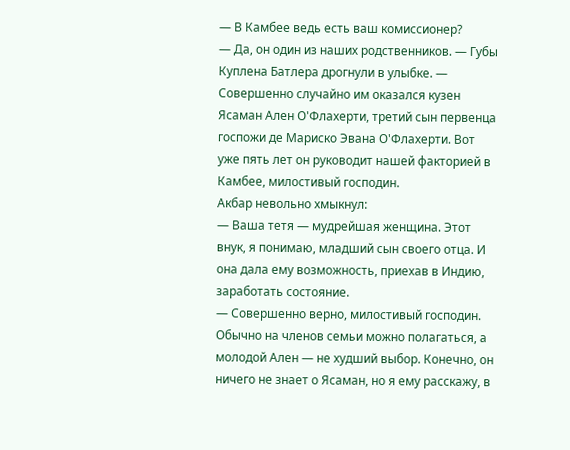— В Камбее ведь есть ваш комиссионер?
— Да, он один из наших родственников. — Губы Куплена Батлера дрогнули в улыбке. — Совершенно случайно им оказался кузен Ясаман Ален О'Флахерти, третий сын первенца госпожи де Мариско Эвана О'Флахерти. Вот уже пять лет он руководит нашей факторией в Камбее, милостивый господин.
Акбар невольно хмыкнул:
— Ваша тетя — мудрейшая женщина. Этот внук, я понимаю, младший сын своего отца. И она дала ему возможность, приехав в Индию, заработать состояние.
— Совершенно верно, милостивый господин. Обычно на членов семьи можно полагаться, а молодой Ален — не худший выбор. Конечно, он ничего не знает о Ясаман, но я ему расскажу, в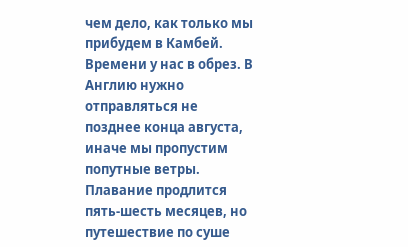чем дело, как только мы прибудем в Камбей. Времени у нас в обрез. В Англию нужно отправляться не позднее конца августа, иначе мы пропустим попутные ветры. Плавание продлится пять-шесть месяцев, но путешествие по суше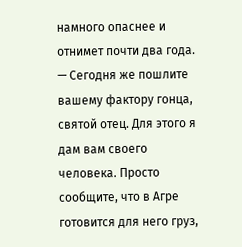намного опаснее и отнимет почти два года.
— Сегодня же пошлите вашему фактору гонца, святой отец. Для этого я дам вам своего человека. Просто сообщите, что в Агре готовится для него груз,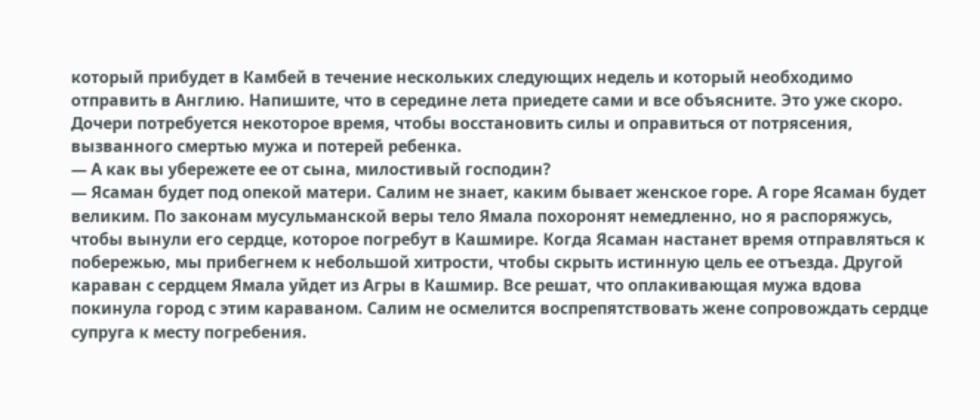который прибудет в Камбей в течение нескольких следующих недель и который необходимо отправить в Англию. Напишите, что в середине лета приедете сами и все объясните. Это уже скоро. Дочери потребуется некоторое время, чтобы восстановить силы и оправиться от потрясения, вызванного смертью мужа и потерей ребенка.
— А как вы убережете ее от сына, милостивый господин?
— Ясаман будет под опекой матери. Салим не знает, каким бывает женское горе. А горе Ясаман будет великим. По законам мусульманской веры тело Ямала похоронят немедленно, но я распоряжусь, чтобы вынули его сердце, которое погребут в Кашмире. Когда Ясаман настанет время отправляться к побережью, мы прибегнем к небольшой хитрости, чтобы скрыть истинную цель ее отъезда. Другой караван с сердцем Ямала уйдет из Агры в Кашмир. Все решат, что оплакивающая мужа вдова покинула город с этим караваном. Салим не осмелится воспрепятствовать жене сопровождать сердце супруга к месту погребения.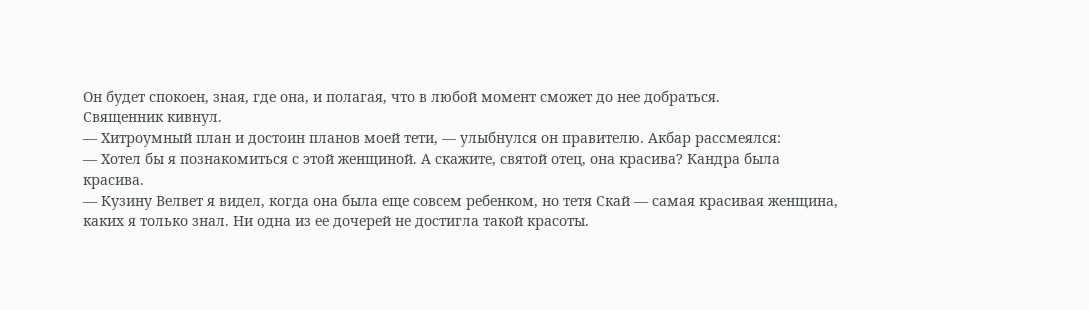Он будет спокоен, зная, где она, и полагая, что в любой момент сможет до нее добраться.
Священник кивнул.
— Хитроумный план и достоин планов моей тети, — улыбнулся он правителю. Акбар рассмеялся:
— Хотел бы я познакомиться с этой женщиной. А скажите, святой отец, она красива? Кандра была красива.
— Кузину Велвет я видел, когда она была еще совсем ребенком, но тетя Скай — самая красивая женщина, каких я только знал. Ни одна из ее дочерей не достигла такой красоты.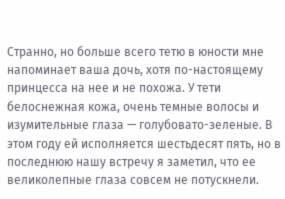Странно, но больше всего тетю в юности мне напоминает ваша дочь, хотя по-настоящему принцесса на нее и не похожа. У тети белоснежная кожа, очень темные волосы и изумительные глаза — голубовато-зеленые. В этом году ей исполняется шестьдесят пять, но в последнюю нашу встречу я заметил, что ее великолепные глаза совсем не потускнели.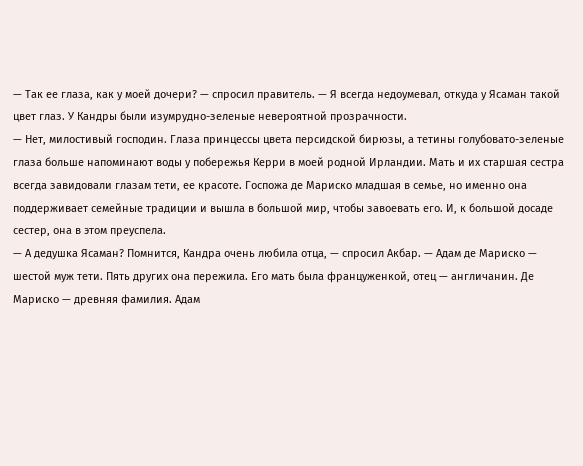— Так ее глаза, как у моей дочери? — спросил правитель. — Я всегда недоумевал, откуда у Ясаман такой цвет глаз. У Кандры были изумрудно-зеленые невероятной прозрачности.
— Нет, милостивый господин. Глаза принцессы цвета персидской бирюзы, а тетины голубовато-зеленые глаза больше напоминают воды у побережья Керри в моей родной Ирландии. Мать и их старшая сестра всегда завидовали глазам тети, ее красоте. Госпожа де Мариско младшая в семье, но именно она поддерживает семейные традиции и вышла в большой мир, чтобы завоевать его. И, к большой досаде сестер, она в этом преуспела.
— А дедушка Ясаман? Помнится, Кандра очень любила отца, — спросил Акбар. — Адам де Мариско — шестой муж тети. Пять других она пережила. Его мать была француженкой, отец — англичанин. Де Мариско — древняя фамилия. Адам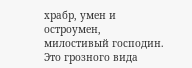храбр, умен и остроумен, милостивый господин. Это грозного вида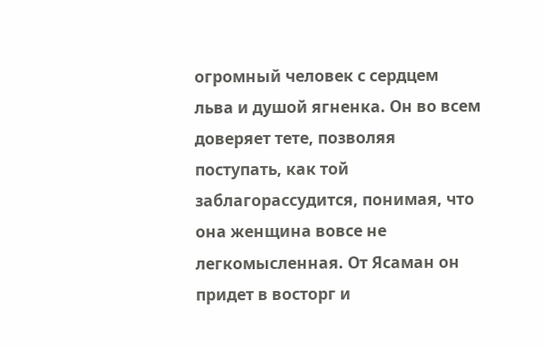огромный человек с сердцем льва и душой ягненка. Он во всем доверяет тете, позволяя поступать, как той заблагорассудится, понимая, что она женщина вовсе не легкомысленная. От Ясаман он придет в восторг и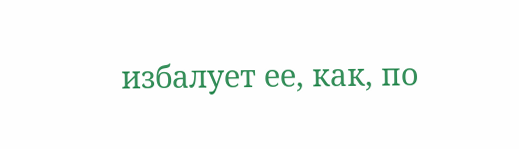избалует ее, как, по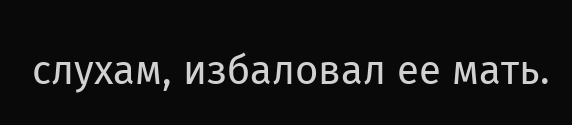слухам, избаловал ее мать.